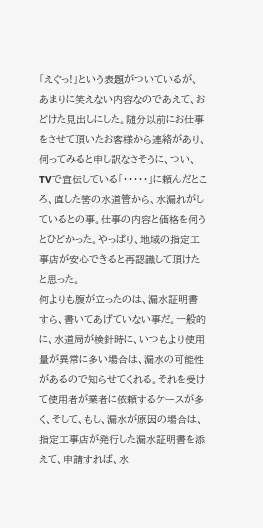「えぐっ!」という表題がついているが、あまりに笑えない内容なのであえて、おどけた見出しにした。随分以前にお仕事をさせて頂いたお客様から連絡があり、伺ってみると申し訳なさそうに、つい、TVで宣伝している「・・・・・」に頼んだところ、直した筈の水道管から、水漏れがしているとの事。仕事の内容と価格を伺うとひどかった。やっぱり、地域の指定工事店が安心できると再認識して頂けたと思った。
何よりも腹が立ったのは、漏水証明書すら、書いてあげていない事だ。一般的に、水道局が検針時に、いつもより使用量が異常に多い場合は、漏水の可能性があるので知らせてくれる。それを受けて使用者が業者に依頼するケースが多く、そして、もし、漏水が原因の場合は、指定工事店が発行した漏水証明書を添えて、申請すれば、水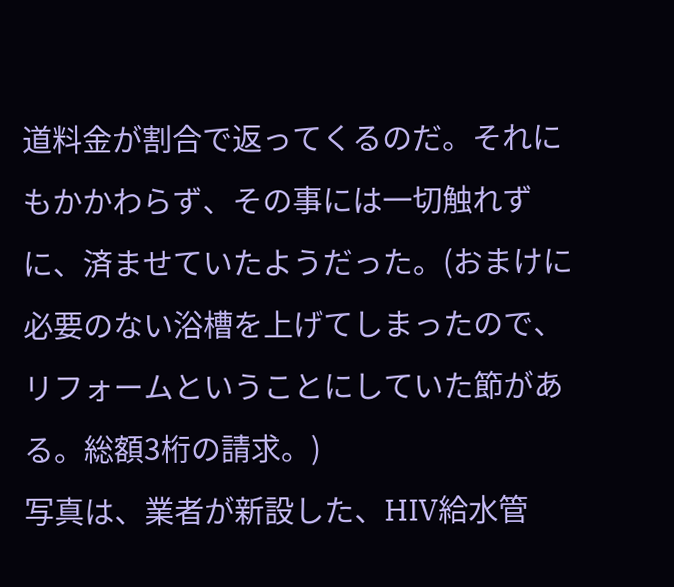道料金が割合で返ってくるのだ。それにもかかわらず、その事には一切触れずに、済ませていたようだった。(おまけに必要のない浴槽を上げてしまったので、リフォームということにしていた節がある。総額3桁の請求。)
写真は、業者が新設した、HIV給水管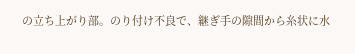の立ち上がり部。のり付け不良で、継ぎ手の隙間から糸状に水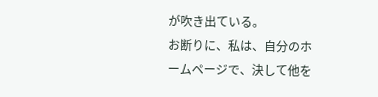が吹き出ている。
お断りに、私は、自分のホームページで、決して他を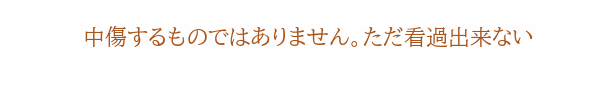中傷するものではありません。ただ看過出来ない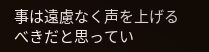事は遠慮なく声を上げるべきだと思ってい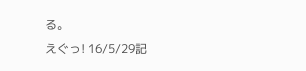る。
えぐっ! 16/5/29記